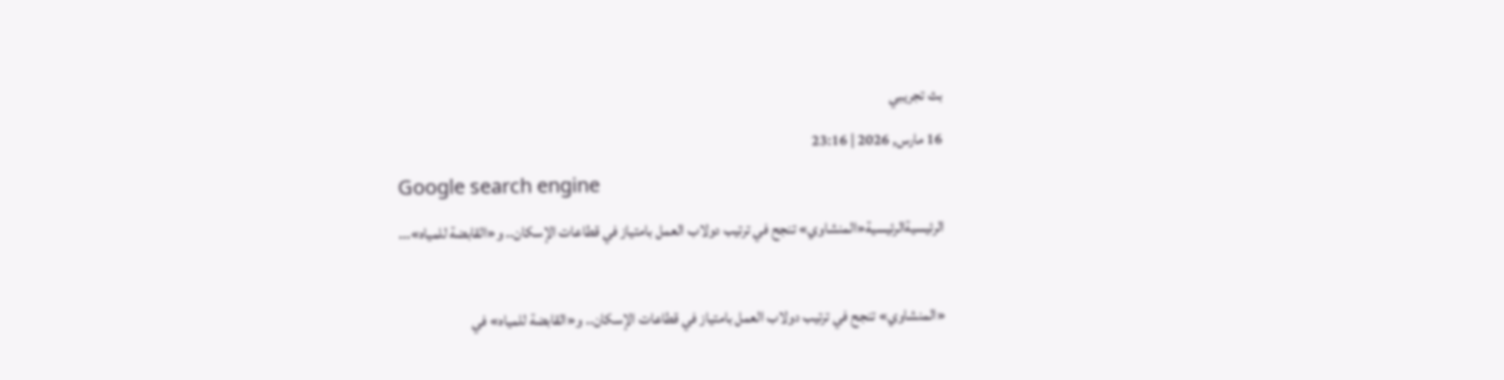بث تجريبي
16 مارس, 2026 | 23:16
Google search engine
الرئيسيةالرئيسية«المنشاوي» تنجح في ترتيب دولاب العمل بامتياز في قطاعات الإسكان.. و«القابضة للمياه»...

«المنشاوي» تنجح في ترتيب دولاب العمل بامتياز في قطاعات الإسكان.. و«القابضة للمياه» في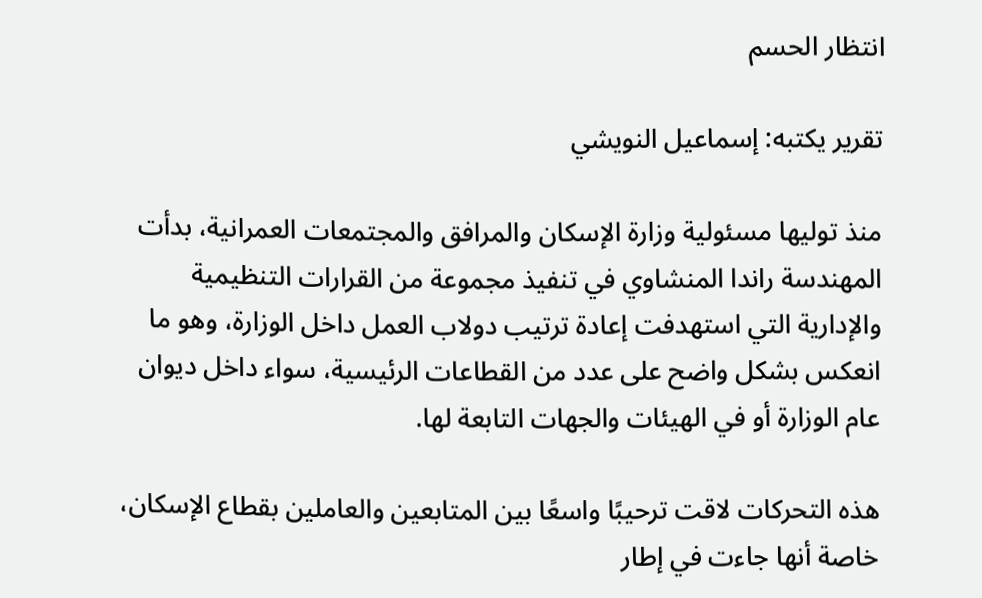انتظار الحسم

تقرير يكتبه: إسماعيل النويشي

منذ توليها مسئولية وزارة الإسكان والمرافق والمجتمعات العمرانية، بدأت المهندسة راندا المنشاوي في تنفيذ مجموعة من القرارات التنظيمية والإدارية التي استهدفت إعادة ترتيب دولاب العمل داخل الوزارة، وهو ما انعكس بشكل واضح على عدد من القطاعات الرئيسية، سواء داخل ديوان عام الوزارة أو في الهيئات والجهات التابعة لها.

هذه التحركات لاقت ترحيبًا واسعًا بين المتابعين والعاملين بقطاع الإسكان، خاصة أنها جاءت في إطار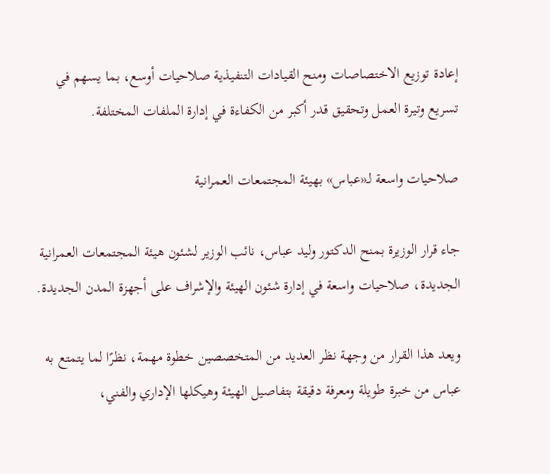إعادة توزيع الاختصاصات ومنح القيادات التنفيذية صلاحيات أوسع، بما يسهم في تسريع وتيرة العمل وتحقيق قدر أكبر من الكفاءة في إدارة الملفات المختلفة.

صلاحيات واسعة لـ«عباس» بهيئة المجتمعات العمرانية

جاء قرار الوزيرة بمنح الدكتور وليد عباس، نائب الوزير لشئون هيئة المجتمعات العمرانية الجديدة، صلاحيات واسعة في إدارة شئون الهيئة والإشراف على أجهزة المدن الجديدة.

ويعد هذا القرار من وجهة نظر العديد من المتخصصين خطوة مهمة، نظرًا لما يتمتع به عباس من خبرة طويلة ومعرفة دقيقة بتفاصيل الهيئة وهيكلها الإداري والفني،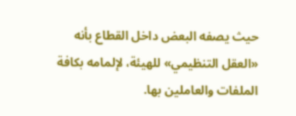حيث يصفه البعض داخل القطاع بأنه «العقل التنظيمي» للهيئة، لإلمامه بكافة الملفات والعاملين بها.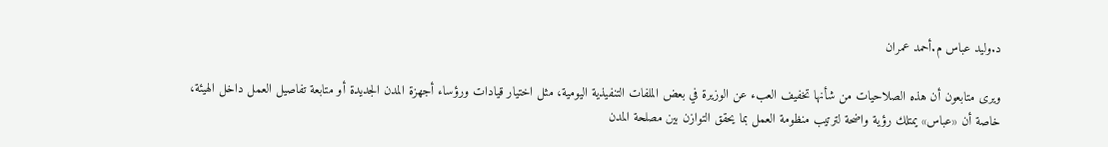د.وليد عباس م.أحمد عمران

ويرى متابعون أن هذه الصلاحيات من شأنها تخفيف العبء عن الوزيرة في بعض الملفات التنفيذية اليومية، مثل اختيار قيادات ورؤساء أجهزة المدن الجديدة أو متابعة تفاصيل العمل داخل الهيئة، خاصة أن «عباس» يمتلك رؤية واضحة لترتيب منظومة العمل بما يحقق التوازن بين مصلحة المدن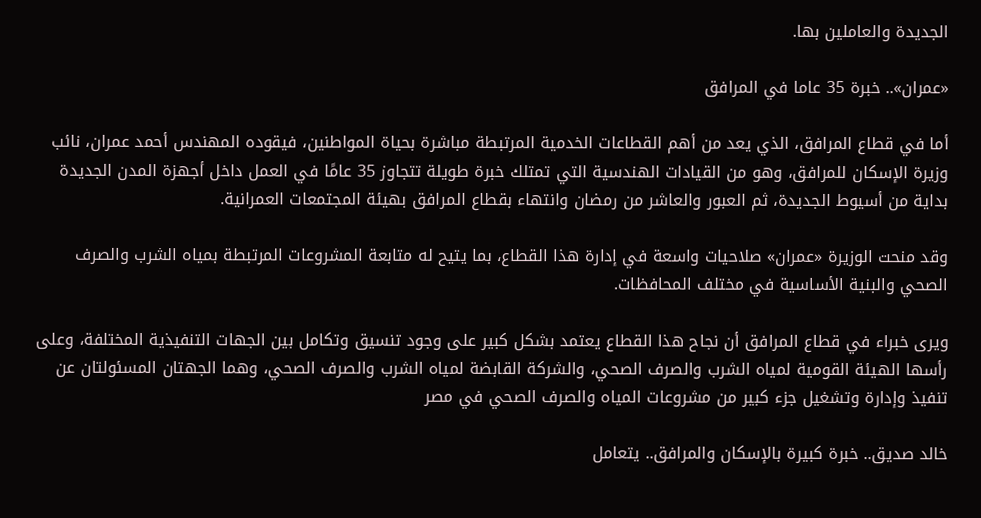الجديدة والعاملين بها.

«عمران».. خبرة 35 عاما في المرافق

أما في قطاع المرافق، الذي يعد من أهم القطاعات الخدمية المرتبطة مباشرة بحياة المواطنين، فيقوده المهندس أحمد عمران، نائب وزيرة الإسكان للمرافق، وهو من القيادات الهندسية التي تمتلك خبرة طويلة تتجاوز 35 عامًا في العمل داخل أجهزة المدن الجديدة بداية من أسيوط الجديدة، ثم العبور والعاشر من رمضان وانتهاء بقطاع المرافق بهيئة المجتمعات العمرانية.

وقد منحت الوزيرة «عمران» صلاحيات واسعة في إدارة هذا القطاع، بما يتيح له متابعة المشروعات المرتبطة بمياه الشرب والصرف الصحي والبنية الأساسية في مختلف المحافظات.

ويرى خبراء في قطاع المرافق أن نجاح هذا القطاع يعتمد بشكل كبير على وجود تنسيق وتكامل بين الجهات التنفيذية المختلفة، وعلى رأسها الهيئة القومية لمياه الشرب والصرف الصحي، والشركة القابضة لمياه الشرب والصرف الصحي، وهما الجهتان المسئولتان عن تنفيذ وإدارة وتشغيل جزء كبير من مشروعات المياه والصرف الصحي في مصر

خالد صديق.. خبرة كبيرة بالإسكان والمرافق.. يتعامل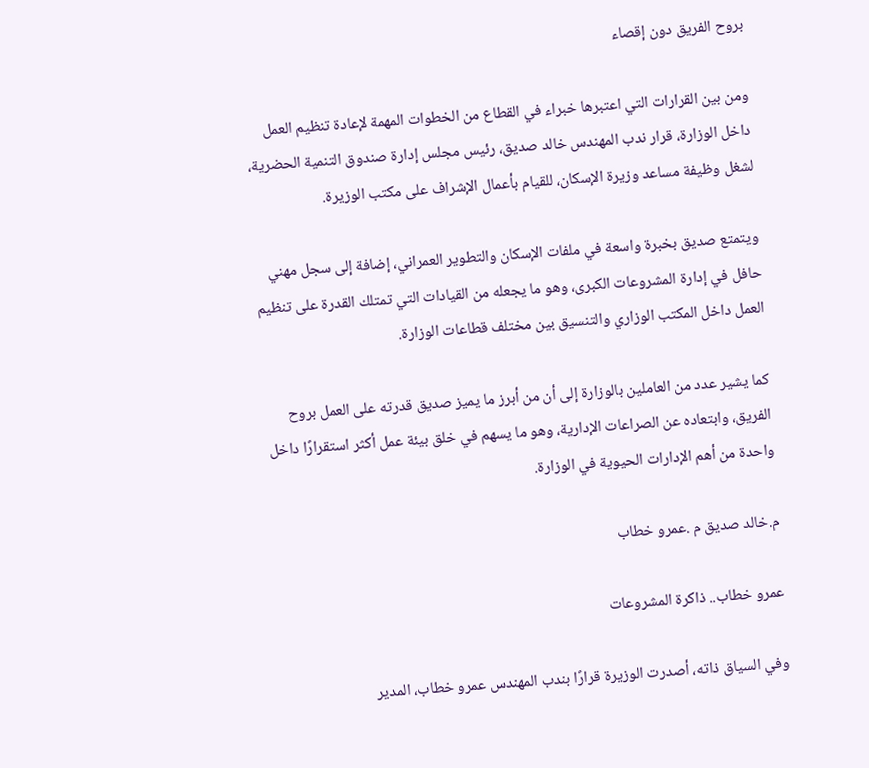بروح الفريق دون إقصاء

ومن بين القرارات التي اعتبرها خبراء في القطاع من الخطوات المهمة لإعادة تنظيم العمل داخل الوزارة، قرار ندب المهندس خالد صديق، رئيس مجلس إدارة صندوق التنمية الحضرية، لشغل وظيفة مساعد وزيرة الإسكان، للقيام بأعمال الإشراف على مكتب الوزيرة.

ويتمتع صديق بخبرة واسعة في ملفات الإسكان والتطوير العمراني، إضافة إلى سجل مهني حافل في إدارة المشروعات الكبرى، وهو ما يجعله من القيادات التي تمتلك القدرة على تنظيم العمل داخل المكتب الوزاري والتنسيق بين مختلف قطاعات الوزارة.

كما يشير عدد من العاملين بالوزارة إلى أن من أبرز ما يميز صديق قدرته على العمل بروح الفريق، وابتعاده عن الصراعات الإدارية، وهو ما يسهم في خلق بيئة عمل أكثر استقرارًا داخل واحدة من أهم الإدارات الحيوية في الوزارة.

م.خالد صديق م .عمرو خطاب

عمرو خطاب.. ذاكرة المشروعات

وفي السياق ذاته، أصدرت الوزيرة قرارًا بندب المهندس عمرو خطاب، المدير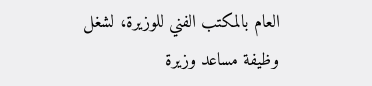العام بالمكتب الفني للوزيرة، لشغل وظيفة مساعد وزيرة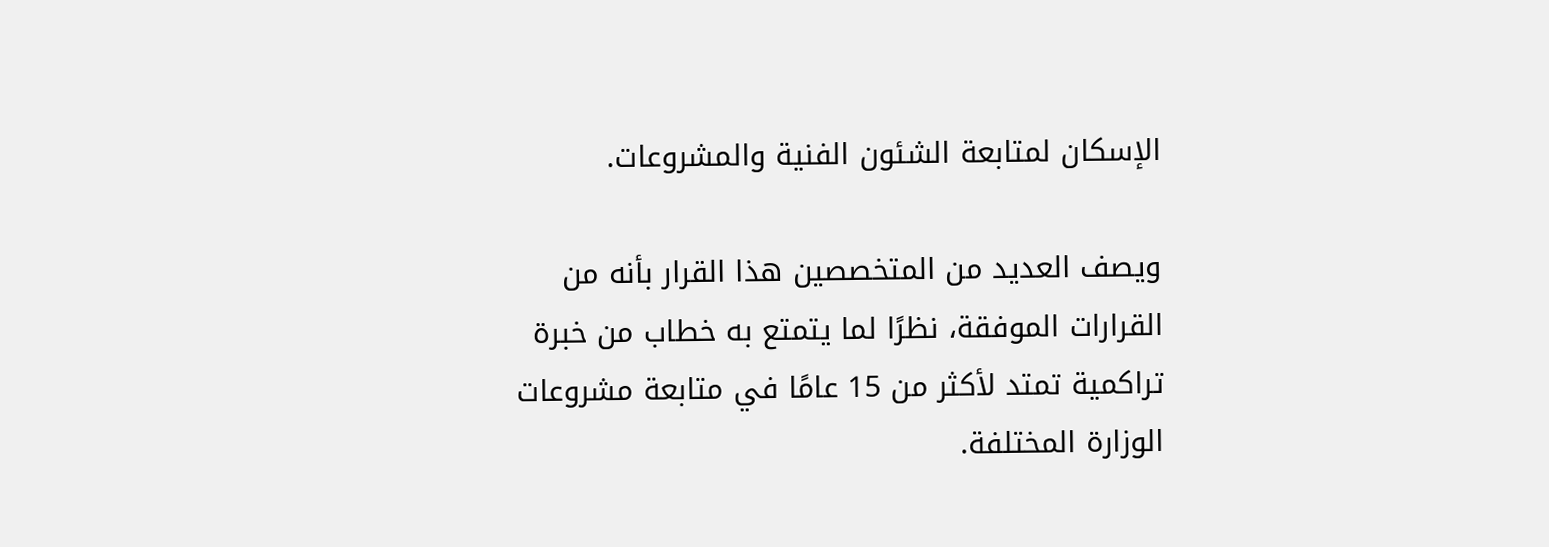الإسكان لمتابعة الشئون الفنية والمشروعات.

ويصف العديد من المتخصصين هذا القرار بأنه من القرارات الموفقة، نظرًا لما يتمتع به خطاب من خبرة تراكمية تمتد لأكثر من 15 عامًا في متابعة مشروعات الوزارة المختلفة.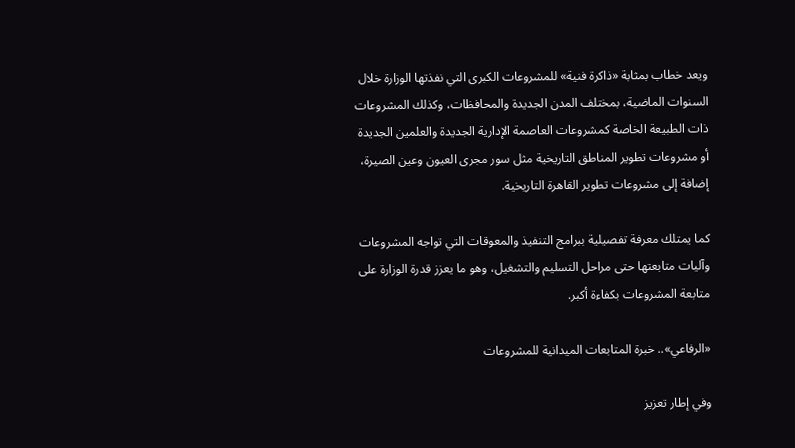ويعد خطاب بمثابة «ذاكرة فنية» للمشروعات الكبرى التي نفذتها الوزارة خلال السنوات الماضية، بمختلف المدن الجديدة والمحافظات، وكذلك المشروعات ذات الطبيعة الخاصة كمشروعات العاصمة الإدارية الجديدة والعلمين الجديدة أو مشروعات تطوير المناطق التاريخية مثل سور مجرى العيون وعين الصيرة، إضافة إلى مشروعات تطوير القاهرة التاريخية.

كما يمتلك معرفة تفصيلية ببرامج التنفيذ والمعوقات التي تواجه المشروعات وآليات متابعتها حتى مراحل التسليم والتشغيل، وهو ما يعزز قدرة الوزارة على متابعة المشروعات بكفاءة أكبر.

«الرفاعي».. خبرة المتابعات الميدانية للمشروعات

وفي إطار تعزيز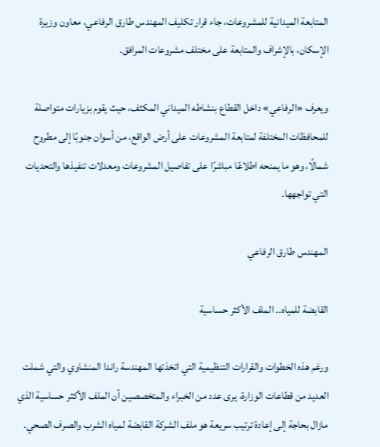المتابعة الميدانية للمشروعات، جاء قرار تكليف المهندس طارق الرفاعي، معاون وزيرة الإسكان، بالإشراف والمتابعة على مختلف مشروعات المرافق.

ويعرف «الرفاعي» داخل القطاع بنشاطه الميداني المكثف، حيث يقوم بزيارات متواصلة للمحافظات المختلفة لمتابعة المشروعات على أرض الواقع، من أسوان جنوبًا إلى مطروح شمالًا، وهو ما يمنحه اطلاعًا مباشرًا على تفاصيل المشروعات ومعدلات تنفيذها والتحديات التي تواجهها.

المهندس طارق الرفاعي

القابضة للمياه.. الملف الأكثر حساسية

ورغم هذه الخطوات والقرارات التنظيمية التي اتخذتها المهندسة راندا المنشاوي والتي شملت العديد من قطاعات الوزارة، يرى عدد من الخبراء والمتخصصين أن الملف الأكثر حساسية الذي مازال بحاجة إلى إعادة ترتيب سريعة هو ملف الشركة القابضة لمياه الشرب والصرف الصحي.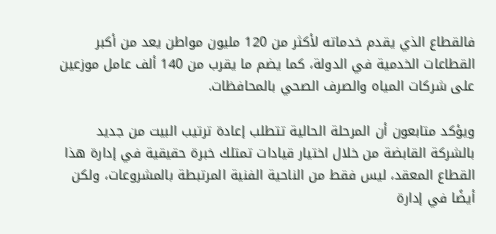فالقطاع الذي يقدم خدماته لأكثر من 120 مليون مواطن يعد من أكبر القطاعات الخدمية في الدولة، كما يضم ما يقرب من 140 ألف عامل موزعين على شركات المياه والصرف الصحي بالمحافظات.

ويؤكد متابعون أن المرحلة الحالية تتطلب إعادة ترتيب البيت من جديد بالشركة القابضة من خلال اختيار قيادات تمتلك خبرة حقيقية في إدارة هذا القطاع المعقد، ليس فقط من الناحية الفنية المرتبطة بالمشروعات، ولكن أيضًا في إدارة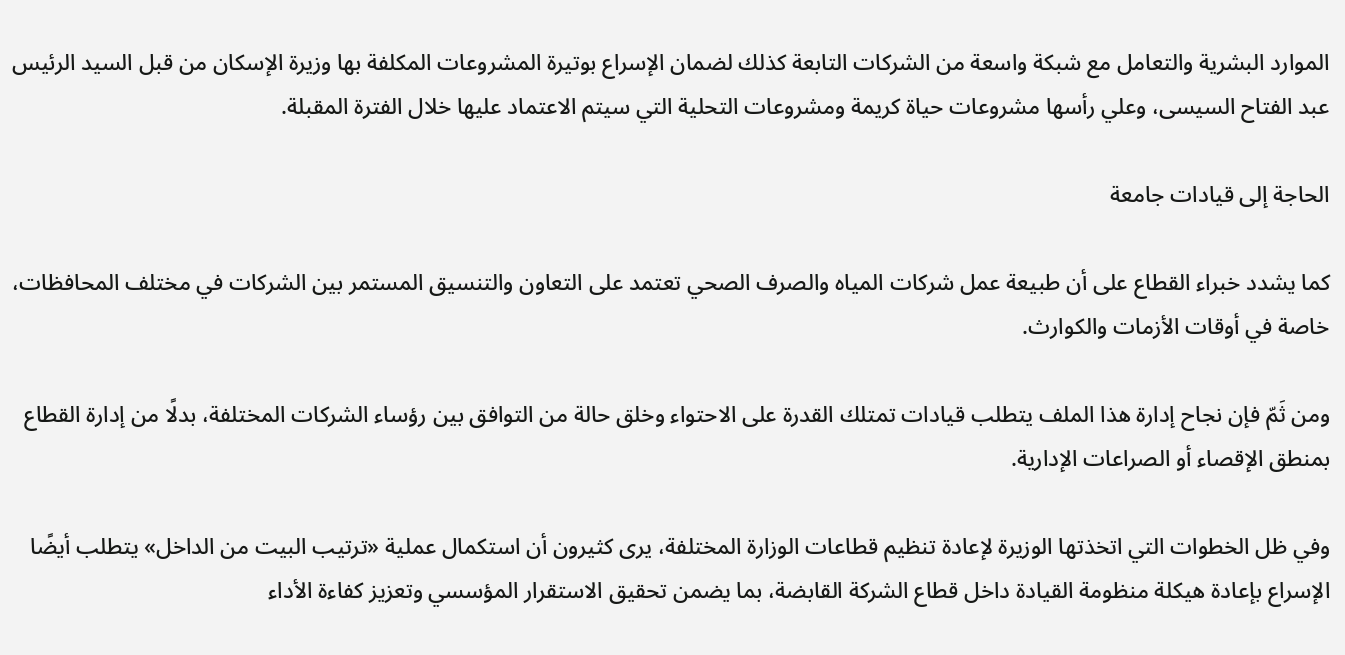الموارد البشرية والتعامل مع شبكة واسعة من الشركات التابعة كذلك لضمان الإسراع بوتيرة المشروعات المكلفة بها وزيرة الإسكان من قبل السيد الرئيس عبد الفتاح السيسى، وعلي رأسها مشروعات حياة كريمة ومشروعات التحلية التي سيتم الاعتماد عليها خلال الفترة المقبلة.

الحاجة إلى قيادات جامعة

كما يشدد خبراء القطاع على أن طبيعة عمل شركات المياه والصرف الصحي تعتمد على التعاون والتنسيق المستمر بين الشركات في مختلف المحافظات، خاصة في أوقات الأزمات والكوارث.

ومن ثَمّ فإن نجاح إدارة هذا الملف يتطلب قيادات تمتلك القدرة على الاحتواء وخلق حالة من التوافق بين رؤساء الشركات المختلفة، بدلًا من إدارة القطاع بمنطق الإقصاء أو الصراعات الإدارية.

وفي ظل الخطوات التي اتخذتها الوزيرة لإعادة تنظيم قطاعات الوزارة المختلفة، يرى كثيرون أن استكمال عملية «ترتيب البيت من الداخل» يتطلب أيضًا الإسراع بإعادة هيكلة منظومة القيادة داخل قطاع الشركة القابضة، بما يضمن تحقيق الاستقرار المؤسسي وتعزيز كفاءة الأداء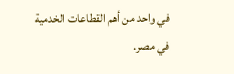في واحد من أهم القطاعات الخدمية في مصر.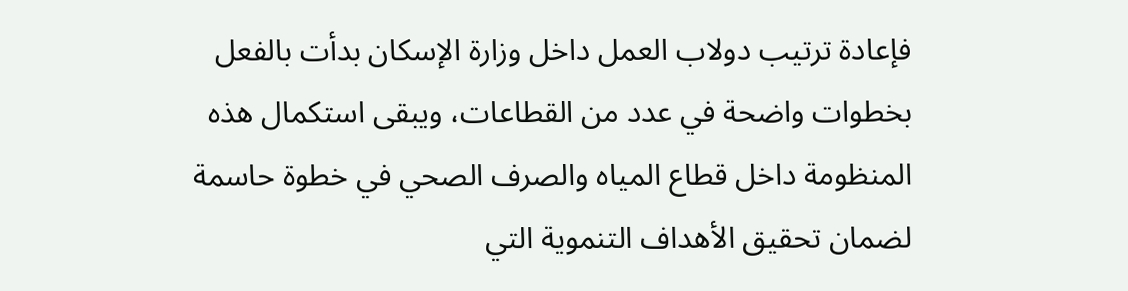فإعادة ترتيب دولاب العمل داخل وزارة الإسكان بدأت بالفعل بخطوات واضحة في عدد من القطاعات، ويبقى استكمال هذه المنظومة داخل قطاع المياه والصرف الصحي في خطوة حاسمة لضمان تحقيق الأهداف التنموية التي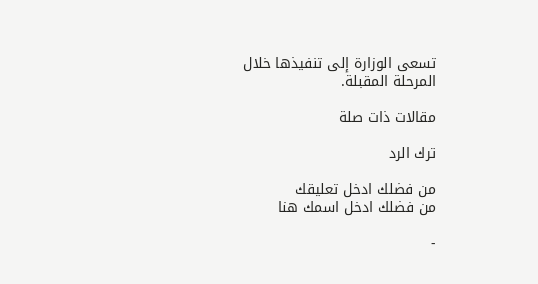تسعى الوزارة إلى تنفيذها خلال المرحلة المقبلة.

مقالات ذات صلة

ترك الرد

من فضلك ادخل تعليقك
من فضلك ادخل اسمك هنا

-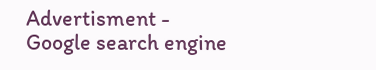Advertisment -
Google search engine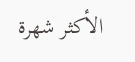الأكثر شهرة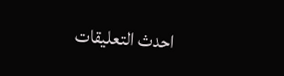احدث التعليقات